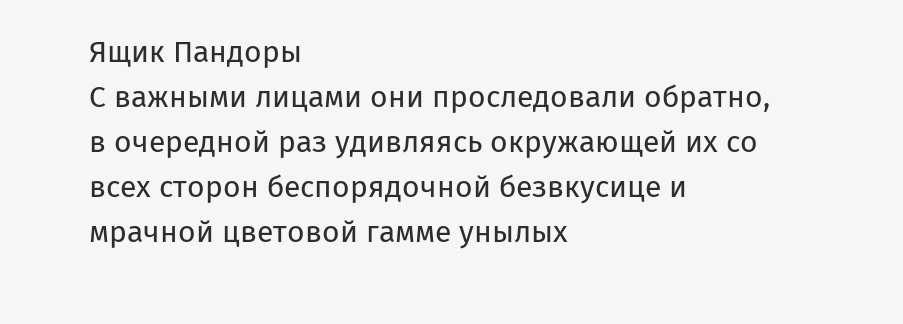Ящик Пандоры
С важными лицами они проследовали обратно, в очередной раз удивляясь окружающей их со всех сторон беспорядочной безвкусице и мрачной цветовой гамме унылых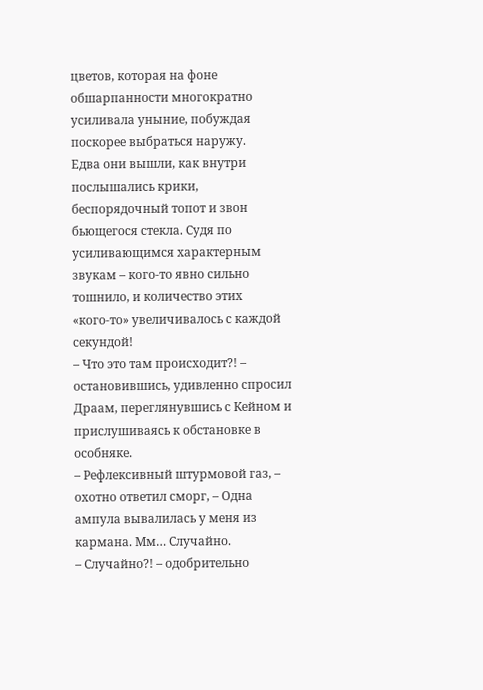цветов, которая на фоне обшарпанности многократно усиливала уныние, побуждая поскорее выбраться наружу.
Едва они вышли, как внутри послышались крики, беспорядочный топот и звон бьющегося стекла. Судя по усиливающимся характерным звукам – кого‑то явно сильно тошнило, и количество этих «кого‑то» увеличивалось с каждой секундой!
– Что это там происходит?! – остановившись, удивленно спросил Драам, переглянувшись с Кейном и прислушиваясь к обстановке в особняке.
– Рефлексивный штурмовой газ, – охотно ответил сморг, – Одна ампула вывалилась у меня из кармана. Мм… Случайно.
– Случайно?! – одобрительно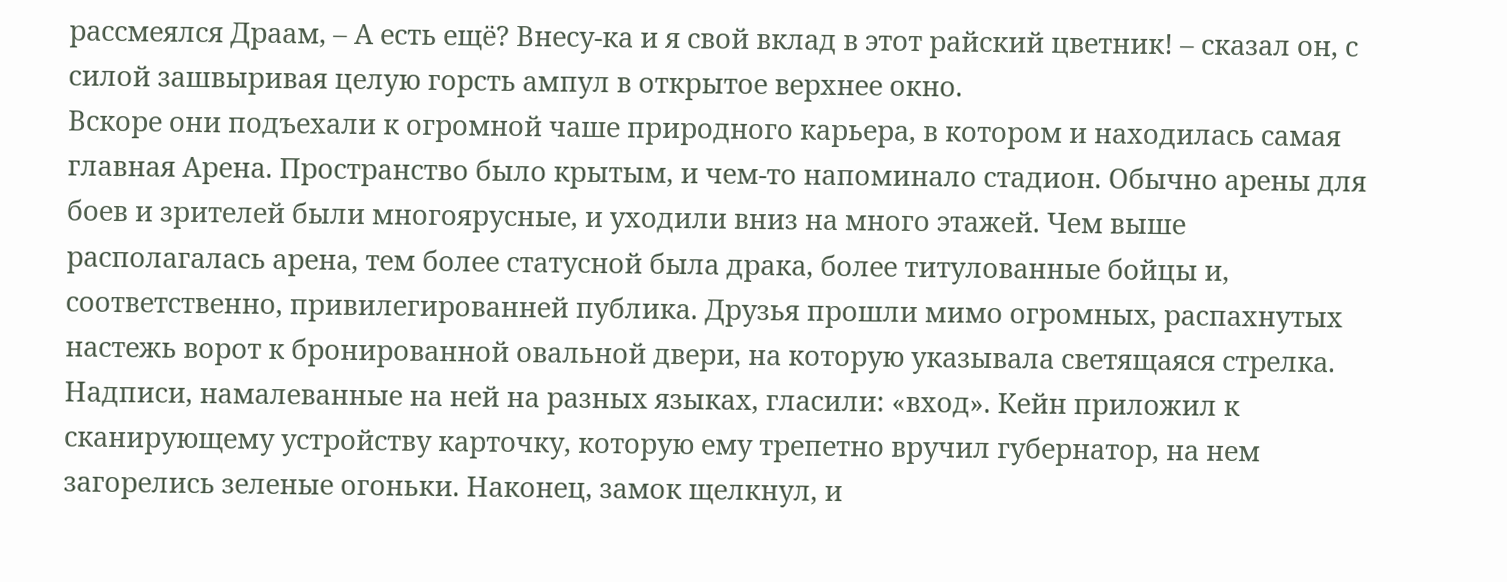рассмеялся Драам, – А есть ещё? Внесу‑ка и я свой вклад в этот райский цветник! – сказал он, с силой зашвыривая целую горсть ампул в открытое верхнее окно.
Вскоре они подъехали к огромной чаше природного карьера, в котором и находилась самая главная Арена. Пространство было крытым, и чем‑то напоминало стадион. Обычно арены для боев и зрителей были многоярусные, и уходили вниз на много этажей. Чем выше располагалась арена, тем более статусной была драка, более титулованные бойцы и, соответственно, привилегированней публика. Друзья прошли мимо огромных, распахнутых настежь ворот к бронированной овальной двери, на которую указывала светящаяся стрелка. Надписи, намалеванные на ней на разных языках, гласили: «вход». Кейн приложил к сканирующему устройству карточку, которую ему трепетно вручил губернатор, на нем загорелись зеленые огоньки. Наконец, замок щелкнул, и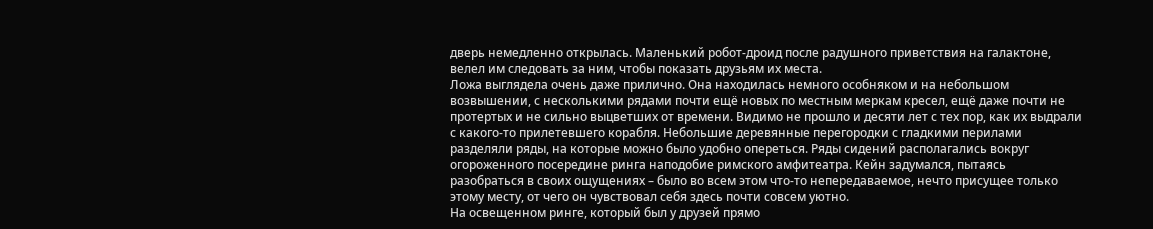дверь немедленно открылась. Маленький робот‑дроид после радушного приветствия на галактоне, велел им следовать за ним, чтобы показать друзьям их места.
Ложа выглядела очень даже прилично. Она находилась немного особняком и на небольшом возвышении, с несколькими рядами почти ещё новых по местным меркам кресел, ещё даже почти не протертых и не сильно выцветших от времени. Видимо не прошло и десяти лет с тех пор, как их выдрали с какого‑то прилетевшего корабля. Небольшие деревянные перегородки с гладкими перилами разделяли ряды, на которые можно было удобно опереться. Ряды сидений располагались вокруг огороженного посередине ринга наподобие римского амфитеатра. Кейн задумался, пытаясь разобраться в своих ощущениях – было во всем этом что‑то непередаваемое, нечто присущее только этому месту, от чего он чувствовал себя здесь почти совсем уютно.
На освещенном ринге, который был у друзей прямо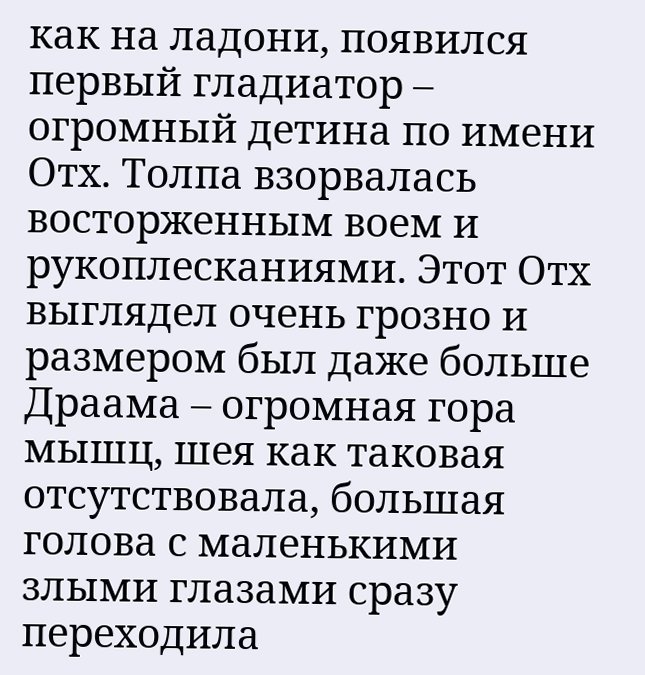как на ладони, появился первый гладиатор – огромный детина по имени Отх. Толпа взорвалась восторженным воем и рукоплесканиями. Этот Отх выглядел очень грозно и размером был даже больше Драама – огромная гора мышц, шея как таковая отсутствовала, большая голова с маленькими злыми глазами сразу переходила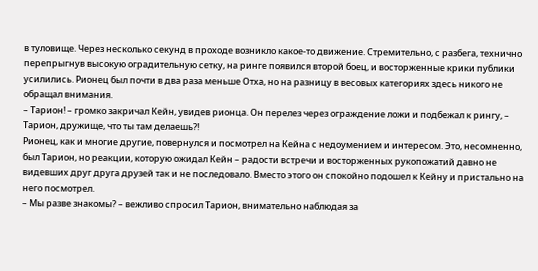в туловище. Через несколько секунд в проходе возникло какое‑то движение. Стремительно, с разбега, технично перепрыгнув высокую оградительную сетку, на ринге появился второй боец, и восторженные крики публики усилились. Рионец был почти в два раза меньше Отха, но на разницу в весовых категориях здесь никого не обращал внимания.
– Тарион! – громко закричал Кейн, увидев рионца. Он перелез через ограждение ложи и подбежал к рингу, – Тарион, дружище, что ты там делаешь?!
Рионец, как и многие другие, повернулся и посмотрел на Кейна с недоумением и интересом. Это, несомненно, был Тарион, но реакции, которую ожидал Кейн – радости встречи и восторженных рукопожатий давно не видевших друг друга друзей так и не последовало. Вместо этого он спокойно подошел к Кейну и пристально на него посмотрел.
– Мы разве знакомы? – вежливо спросил Тарион, внимательно наблюдая за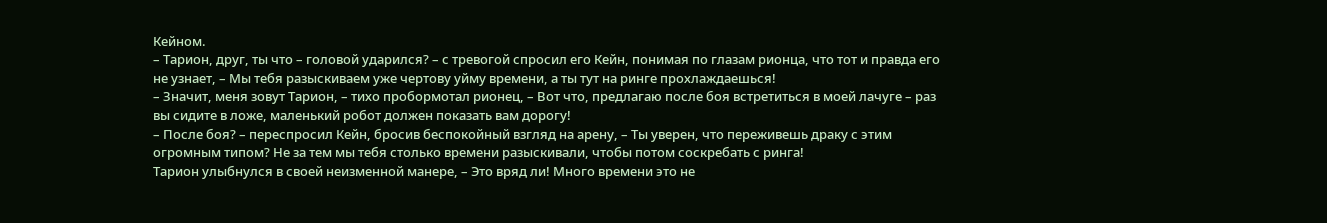Кейном.
– Тарион, друг, ты что – головой ударился? – с тревогой спросил его Кейн, понимая по глазам рионца, что тот и правда его не узнает, – Мы тебя разыскиваем уже чертову уйму времени, а ты тут на ринге прохлаждаешься!
– Значит, меня зовут Тарион, – тихо пробормотал рионец, – Вот что, предлагаю после боя встретиться в моей лачуге – раз вы сидите в ложе, маленький робот должен показать вам дорогу!
– После боя? – переспросил Кейн, бросив беспокойный взгляд на арену, – Ты уверен, что переживешь драку с этим огромным типом? Не за тем мы тебя столько времени разыскивали, чтобы потом соскребать с ринга!
Тарион улыбнулся в своей неизменной манере, – Это вряд ли! Много времени это не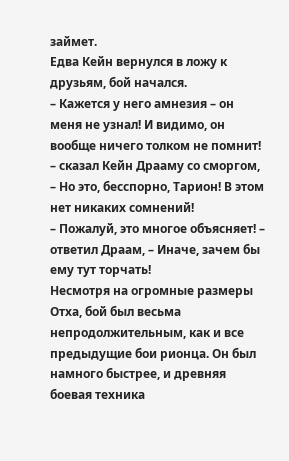займет.
Едва Кейн вернулся в ложу к друзьям, бой начался.
– Кажется у него амнезия – он меня не узнал! И видимо, он вообще ничего толком не помнит! – сказал Кейн Драаму со сморгом, – Но это, бесспорно, Тарион! В этом нет никаких сомнений!
– Пожалуй, это многое объясняет! – ответил Драам, – Иначе, зачем бы ему тут торчать!
Несмотря на огромные размеры Отха, бой был весьма непродолжительным, как и все предыдущие бои рионца. Он был намного быстрее, и древняя боевая техника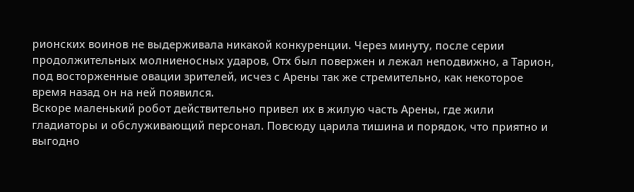рионских воинов не выдерживала никакой конкуренции. Через минуту, после серии продолжительных молниеносных ударов, Отх был повержен и лежал неподвижно, а Тарион, под восторженные овации зрителей, исчез с Арены так же стремительно, как некоторое время назад он на ней появился.
Вскоре маленький робот действительно привел их в жилую часть Арены, где жили гладиаторы и обслуживающий персонал. Повсюду царила тишина и порядок, что приятно и выгодно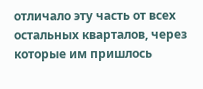отличало эту часть от всех остальных кварталов, через которые им пришлось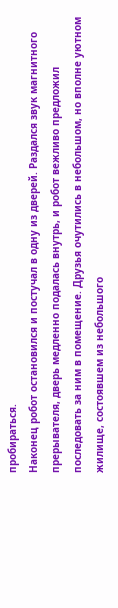пробираться.
Наконец робот остановился и постучал в одну из дверей. Раздался звук магнитного прерывателя, дверь медленно подалась внутрь, и робот вежливо предложил последовать за ним в помещение. Друзья очутились в небольшом, но вполне уютном жилище, состоявшем из небольшого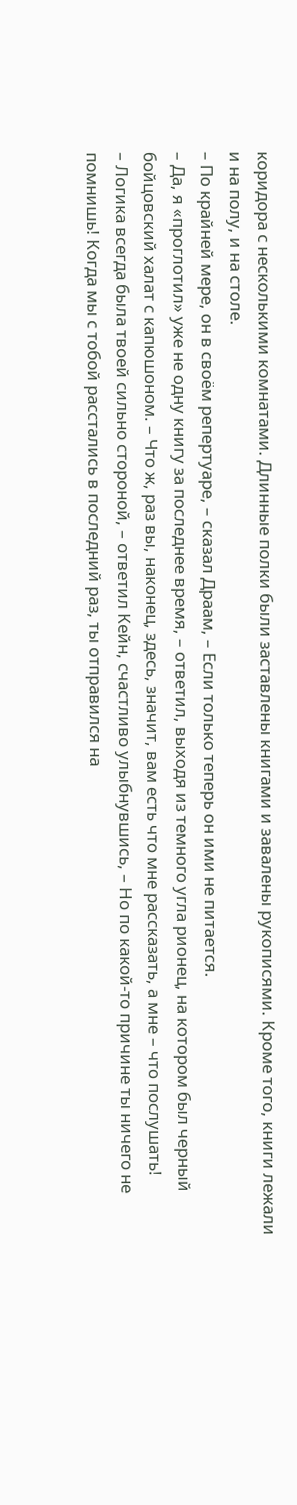коридора с несколькими комнатами. Длинные полки были заставлены книгами и завалены рукописями. Кроме того, книги лежали и на полу, и на столе.
– По крайней мере, он в своём репертуаре, – сказал Драам, – Если только теперь он ими не питается.
– Да, я «проглотил» уже не одну книгу за последнее время, – ответил, выходя из темного угла рионец, на котором был черный бойцовский халат с капюшоном. – Что ж, раз вы, наконец, здесь, значит, вам есть что мне рассказать, а мне – что послушать!
– Логика всегда была твоей сильно стороной, – ответил Кейн, счастливо улыбнувшись, – Но по какой‑то причине ты ничего не помнишь! Когда мы с тобой расстались в последний раз, ты отправился на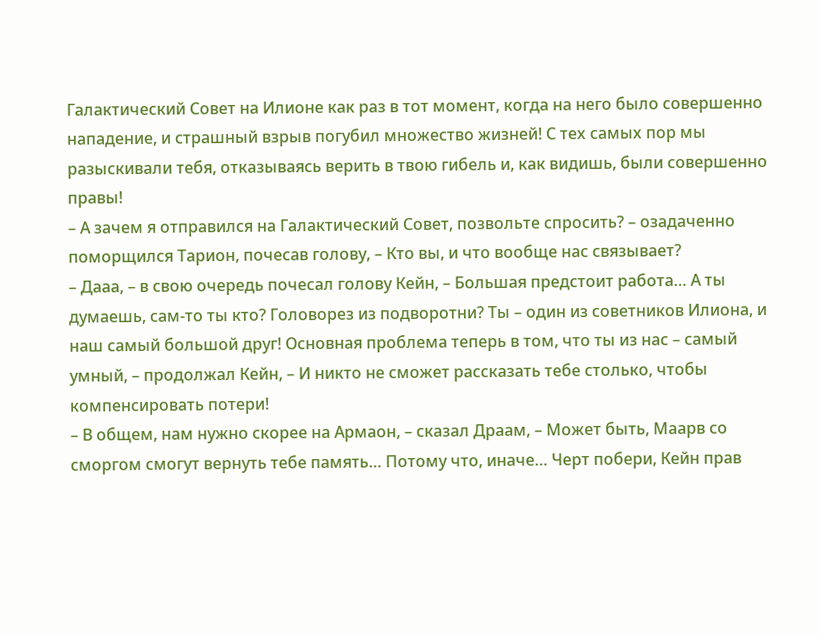Галактический Совет на Илионе как раз в тот момент, когда на него было совершенно нападение, и страшный взрыв погубил множество жизней! С тех самых пор мы разыскивали тебя, отказываясь верить в твою гибель и, как видишь, были совершенно правы!
– А зачем я отправился на Галактический Совет, позвольте спросить? – озадаченно поморщился Тарион, почесав голову, – Кто вы, и что вообще нас связывает?
– Дааа, – в свою очередь почесал голову Кейн, – Большая предстоит работа… А ты думаешь, сам‑то ты кто? Головорез из подворотни? Ты – один из советников Илиона, и наш самый большой друг! Основная проблема теперь в том, что ты из нас – самый умный, – продолжал Кейн, – И никто не сможет рассказать тебе столько, чтобы компенсировать потери!
– В общем, нам нужно скорее на Армаон, – сказал Драам, – Может быть, Маарв со сморгом смогут вернуть тебе память… Потому что, иначе… Черт побери, Кейн прав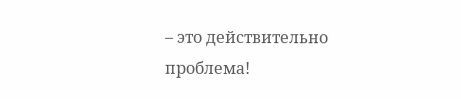– это действительно проблема!